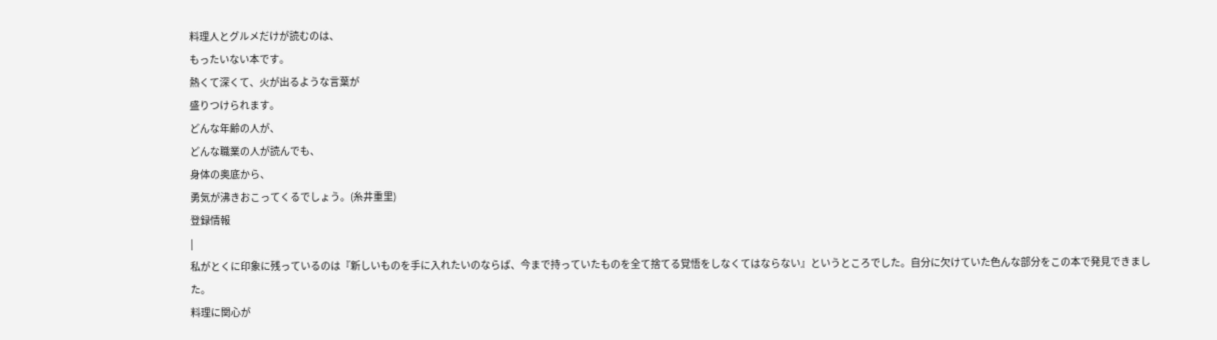料理人とグルメだけが読むのは、
もったいない本です。
熱くて深くて、火が出るような言葉が
盛りつけられます。
どんな年齢の人が、
どんな職業の人が読んでも、
身体の奥底から、
勇気が沸きおこってくるでしょう。(糸井重里)
登録情報
|
私がとくに印象に残っているのは『新しいものを手に入れたいのならば、今まで持っていたものを全て捨てる覚悟をしなくてはならない』というところでした。自分に欠けていた色んな部分をこの本で発見できました。
料理に関心が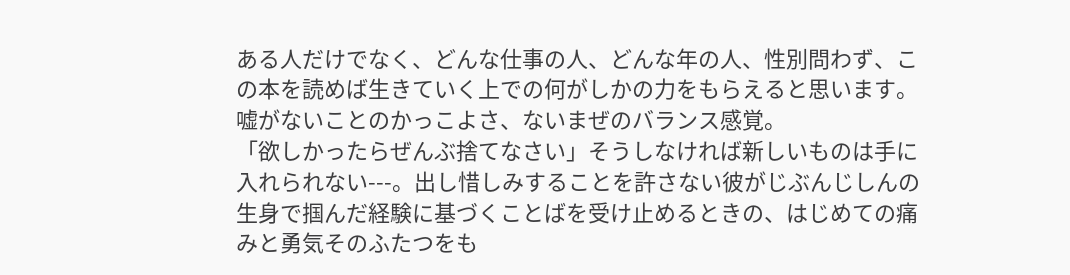ある人だけでなく、どんな仕事の人、どんな年の人、性別問わず、この本を読めば生きていく上での何がしかの力をもらえると思います。
嘘がないことのかっこよさ、ないまぜのバランス感覚。
「欲しかったらぜんぶ捨てなさい」そうしなければ新しいものは手に入れられない---。出し惜しみすることを許さない彼がじぶんじしんの生身で掴んだ経験に基づくことばを受け止めるときの、はじめての痛みと勇気そのふたつをも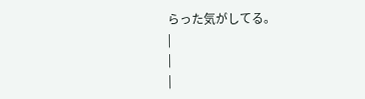らった気がしてる。
|
|
|